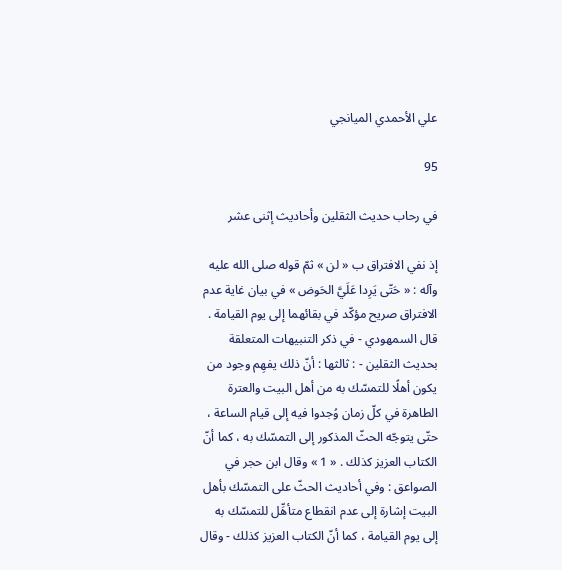علي الأحمدي الميانجي

95

في رحاب حديث الثقلين وأحاديث إثنى عشر

إذ نفي الافتراق ب « لن » ثمّ قوله صلى الله عليه وآله : « حَتّى يَرِدا عَلَيَّ الحَوض » في بيان غاية عدم الافتراق صريح مؤكّد في بقائهما إلى يوم القيامة . قال السمهودي - في ذكر التنبيهات المتعلقة بحديث الثقلين - : ثالثها : أنّ ذلك يفهِم وجود من يكون أهلًا للتمسّك به من أهل البيت والعترة الطاهرة في كلّ زمان وُجدوا فيه إلى قيام الساعة ، حتّى يتوجّه الحثّ المذكور إلى التمسّك به ، كما أنّ الكتاب العزيز كذلك . « 1 » وقال ابن حجر في الصواعق : وفي أحاديث الحثّ على التمسّك بأهل البيت إشارة إلى عدم انقطاع متأهِّل للتمسّك به إلى يوم القيامة ، كما أنّ الكتاب العزيز كذلك - وقال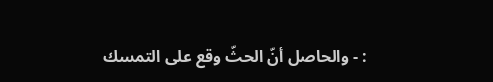: - والحاصل أنّ الحثّ وقع على التمسك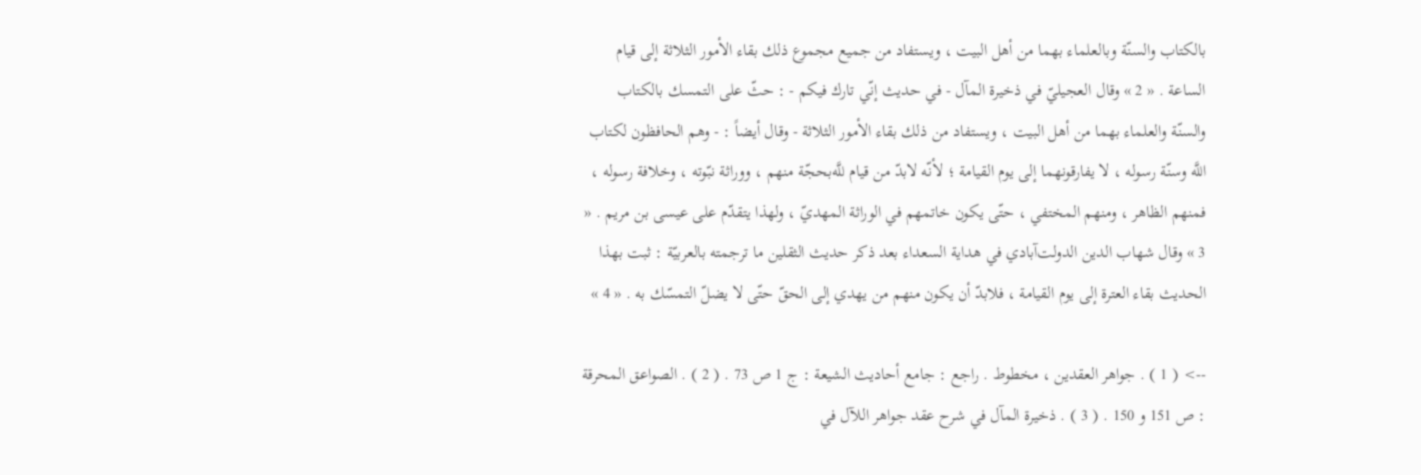بالكتاب والسنّة وبالعلماء بهما من أهل البيت ، ويستفاد من جميع مجموع ذلك بقاء الأمور الثلاثة إلى قيام الساعة . « 2 » وقال العجيليّ في ذخيرة المآل - في حديث إنّي تارك فيكم - : حثّ على التمسك بالكتاب والسنّة والعلماء بهما من أهل البيت ، ويستفاد من ذلك بقاء الأمور الثلاثة - وقال أيضاً : - وهم الحافظون لكتاب اللَّه وسنّة رسوله ، لا يفارقونهما إلى يوم القيامة ؛ لأنّه لابدّ من قيام للَّه‌بحجّة منهم ، ووراثة نبّوته ، وخلافة رسوله ، فمنهم الظاهر ، ومنهم المختفي ، حتّى يكون خاتمهم في الوراثة المهديّ ، ولهذا يتقدّم على عيسى بن مريم . « 3 » وقال شهاب الدين الدولت‌آبادي في هداية السعداء بعد ذكر حديث الثقلين ما ترجمته بالعربيّة : ثبت بهذا الحديث بقاء العترة إلى يوم القيامة ، فلابدّ أن يكون منهم من يهدي إلى الحقّ حتّى لا يضلّ التمسّك به . « 4 »

--> ( 1 ) . جواهر العقدين ، مخطوط . راجع : جامع أحاديث الشيعة : ج 1 ص 73 . ( 2 ) . الصواعق المحرقة : ص 151 و 150 . ( 3 ) . ذخيرة المآل في شرح عقد جواهر اللآل في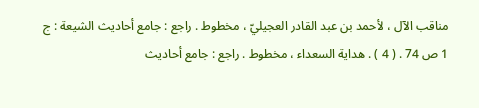مناقب الآل ، لأحمد بن عبد القادر العجيليّ ، مخطوط . راجع : جامع أحاديث الشيعة : ج 1 ص 74 . ( 4 ) . هداية السعداء ، مخطوط . راجع : جامع أحاديث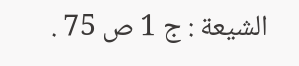الشيعة : ج 1 ص 75 .